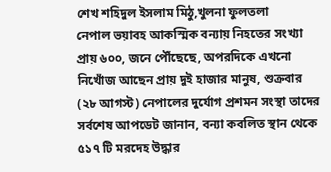শেখ শহিদুল ইসলাম মিঠু,খুলনা ফুলতলা
নেপাল ভয়াবহ আকস্মিক বন্যায় নিহতের সংখ্যা প্রায় ৬০০, জনে পৌঁছেছে, অপরদিকে এখনো নিখোঁজ আছেন প্রায় দুই হাজার মানুষ, শুক্রবার (২৮ আগস্ট) নেপালের দুর্যোগ প্রশমন সংস্থা তাদের সর্বশেষ আপডেট জানান, বন্যা কবলিত স্থান থেকে ৫১৭ টি মরদেহ উদ্ধার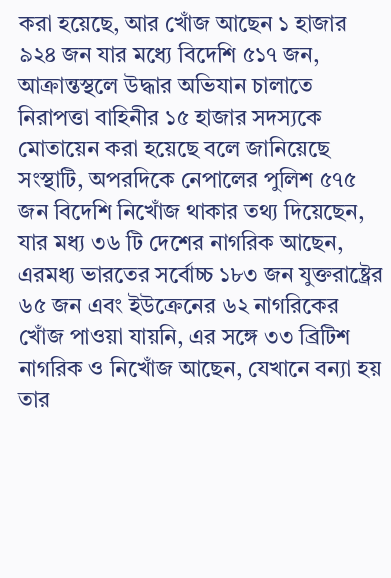করা হয়েছে, আর খোঁজ আছেন ১ হাজার ৯২৪ জন যার মধ্যে বিদেশি ৫১৭ জন, আক্রান্তস্থলে উদ্ধার অভিযান চালাতে নিরাপত্তা বাহিনীর ১৫ হাজার সদস্যকে মোতায়েন করা হয়েছে বলে জানিয়েছে সংস্থাটি, অপরদিকে নেপালের পুলিশ ৫৭৫ জন বিদেশি নিখোঁজ থাকার তথ্য দিয়েছেন, যার মধ্য ৩৬ টি দেশের নাগরিক আছেন, এরমধ্য ভারতের সর্বোচ্চ ১৮৩ জন যুক্তরাষ্ট্রের ৬৫ জন এবং ইউক্রেনের ৬২ নাগরিকের খোঁজ পাওয়া যায়নি, এর সঙ্গে ৩৩ ব্রিটিশ নাগরিক ও নিখোঁজ আছেন, যেখানে বন্যা হয় তার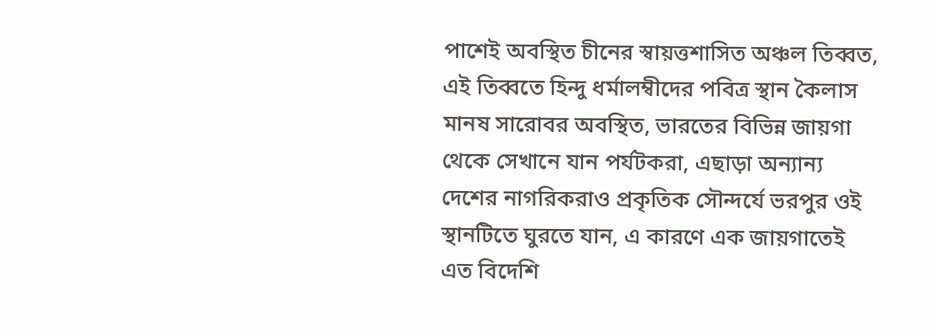পাশেই অবস্থিত চীনের স্বায়ত্তশাসিত অঞ্চল তিব্বত, এই তিব্বতে হিন্দু ধর্মালম্বীদের পবিত্র স্থান কৈলাস মানষ সারোবর অবস্থিত, ভারতের বিভিন্ন জায়গা থেকে সেখানে যান পর্যটকরা, এছাড়া অন্যান্য দেশের নাগরিকরাও প্রকৃতিক সৌন্দর্যে ভরপুর ওই স্থানটিতে ঘুরতে যান, এ কারণে এক জায়গাতেই এত বিদেশি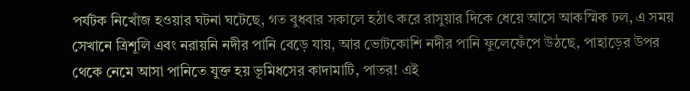পর্যটক নিখোঁজ হওয়ার ঘটনা ঘটেছে, গত বুধবার সকালে হঠাৎ করে রাসুয়ার দিকে ধেয়ে আসে আকস্মিক ঢল, এ সময় সেখানে ত্রিশূলি এবং নরায়নি নদীর পানি বেড়ে যায়, আর ভোটকোশি নদীর পানি ফুলেফেঁপে উঠছে, পাহাড়ের উপর থেকে নেমে আসা পানিতে যুক্ত হয় ভূমিধসের কাদামাটি, পাতর! এই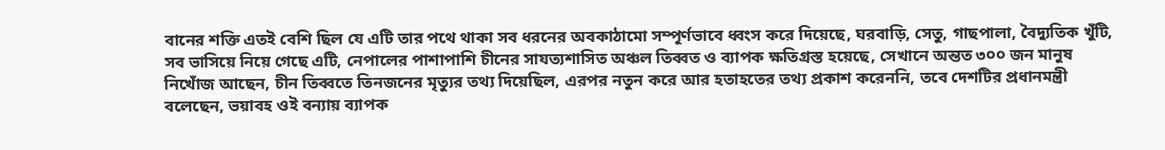বানের শক্তি এতই বেশি ছিল যে এটি তার পথে থাকা সব ধরনের অবকাঠামো সম্পূর্ণভাবে ধ্বংস করে দিয়েছে, ঘরবাড়ি, সেতু, গাছপালা, বৈদ্যুতিক খুঁটি, সব ভাসিয়ে নিয়ে গেছে এটি, নেপালের পাশাপাশি চীনের সাযত্যশাসিত অঞ্চল তিব্বত ও ব্যাপক ক্ষতিগ্রস্ত হয়েছে, সেখানে অন্তত ৩০০ জন মানুষ নিখোঁজ আছেন, চীন তিব্বতে তিনজনের মৃত্যুর তথ্য দিয়েছিল, এরপর নতুন করে আর হতাহতের তথ্য প্রকাশ করেননি, তবে দেশটির প্রধানমন্ত্রী বলেছেন, ভয়াবহ ওই বন্যায় ব্যাপক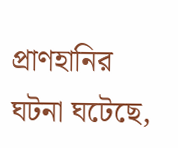প্রাণহানির ঘটনা ঘটেছে,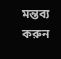মন্তব্য করুন